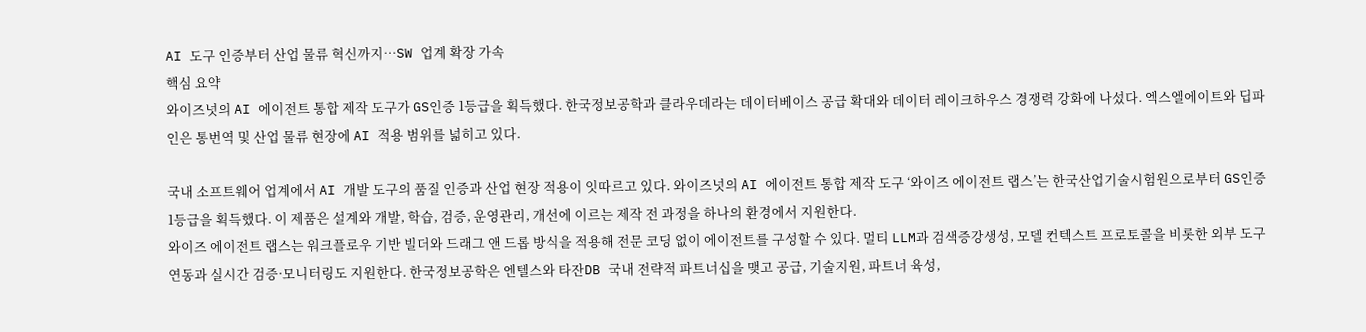AI 도구 인증부터 산업 물류 혁신까지…SW 업계 확장 가속
핵심 요약
와이즈넛의 AI 에이전트 통합 제작 도구가 GS인증 1등급을 획득했다. 한국정보공학과 클라우데라는 데이터베이스 공급 확대와 데이터 레이크하우스 경쟁력 강화에 나섰다. 엑스엘에이트와 딥파인은 통번역 및 산업 물류 현장에 AI 적용 범위를 넓히고 있다.

국내 소프트웨어 업계에서 AI 개발 도구의 품질 인증과 산업 현장 적용이 잇따르고 있다. 와이즈넛의 AI 에이전트 통합 제작 도구 ‘와이즈 에이전트 랩스’는 한국산업기술시험원으로부터 GS인증 1등급을 획득했다. 이 제품은 설계와 개발, 학습, 검증, 운영관리, 개선에 이르는 제작 전 과정을 하나의 환경에서 지원한다.
와이즈 에이전트 랩스는 워크플로우 기반 빌더와 드래그 앤 드롭 방식을 적용해 전문 코딩 없이 에이전트를 구성할 수 있다. 멀티 LLM과 검색증강생성, 모델 컨텍스트 프로토콜을 비롯한 외부 도구 연동과 실시간 검증·모니터링도 지원한다. 한국정보공학은 엔텔스와 타잔DB 국내 전략적 파트너십을 맺고 공급, 기술지원, 파트너 육성,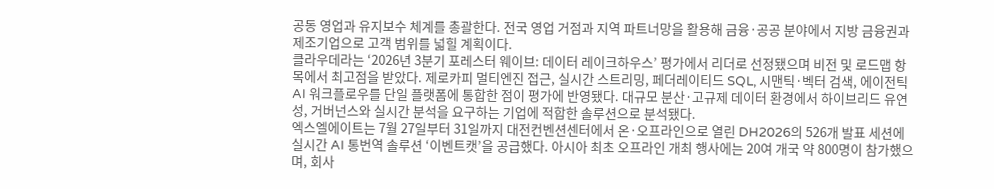공동 영업과 유지보수 체계를 총괄한다. 전국 영업 거점과 지역 파트너망을 활용해 금융·공공 분야에서 지방 금융권과 제조기업으로 고객 범위를 넓힐 계획이다.
클라우데라는 ‘2026년 3분기 포레스터 웨이브: 데이터 레이크하우스’ 평가에서 리더로 선정됐으며 비전 및 로드맵 항목에서 최고점을 받았다. 제로카피 멀티엔진 접근, 실시간 스트리밍, 페더레이티드 SQL, 시맨틱·벡터 검색, 에이전틱 AI 워크플로우를 단일 플랫폼에 통합한 점이 평가에 반영됐다. 대규모 분산·고규제 데이터 환경에서 하이브리드 유연성, 거버넌스와 실시간 분석을 요구하는 기업에 적합한 솔루션으로 분석됐다.
엑스엘에이트는 7월 27일부터 31일까지 대전컨벤션센터에서 온·오프라인으로 열린 DH2026의 526개 발표 세션에 실시간 AI 통번역 솔루션 ‘이벤트캣’을 공급했다. 아시아 최초 오프라인 개최 행사에는 20여 개국 약 800명이 참가했으며, 회사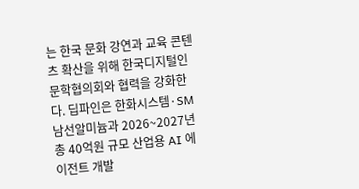는 한국 문화 강연과 교육 콘텐츠 확산을 위해 한국디지털인문학협의회와 협력을 강화한다. 딥파인은 한화시스템·SM남선알미늄과 2026~2027년 총 40억원 규모 산업용 AI 에이전트 개발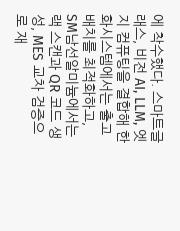에 착수했다. 스마트글래스, 비전 AI, LLM, 엣지 컴퓨팅을 결합해 한화시스템에서는 출고 배치를 최적화하고, SM남선알미늄에서는 랙 스캔과 QR 코드 생성, MES 교차 검증으로 재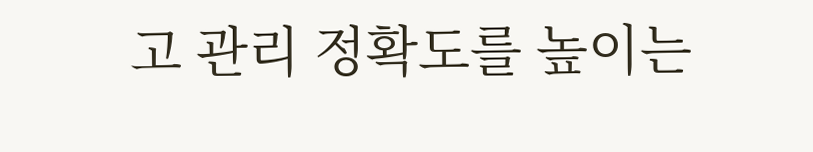고 관리 정확도를 높이는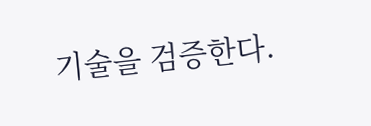기술을 검증한다.